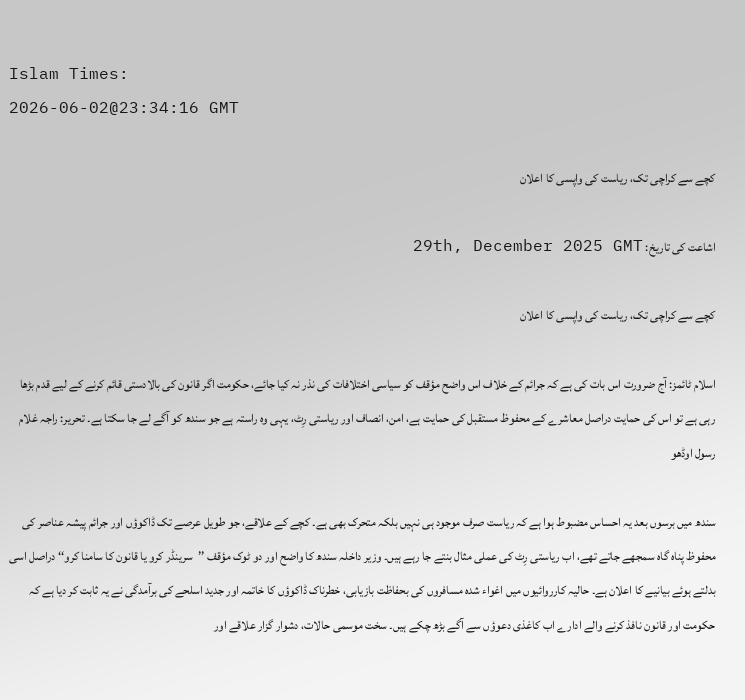Islam Times:
2026-06-02@23:34:16 GMT

کچے سے کراچی تک، ریاست کی واپسی کا اعلان

اشاعت کی تاریخ: 29th, December 2025 GMT

کچے سے کراچی تک، ریاست کی واپسی کا اعلان

اسلام ٹائمز: آج ضرورت اس بات کی ہے کہ جرائم کے خلاف اس واضح مؤقف کو سیاسی اختلافات کی نذر نہ کیا جائے، حکومت اگر قانون کی بالادستی قائم کرنے کے لیے قدم بڑھا رہی ہے تو اس کی حمایت دراصل معاشرے کے محفوظ مستقبل کی حمایت ہے، امن، انصاف اور ریاستی رِٹ، یہی وہ راستہ ہے جو سندھ کو آگے لے جا سکتا ہے۔ تحریر: راجہ غلام رسول اوڈھو

سندھ میں برسوں بعد یہ احساس مضبوط ہوا ہے کہ ریاست صرف موجود ہی نہیں بلکہ متحرک بھی ہے۔ کچے کے علاقے، جو طویل عرصے تک ڈاکوؤں اور جرائم پیشہ عناصر کی محفوظ پناہ گاہ سمجھے جاتے تھے، اب ریاستی رِٹ کی عملی مثال بنتے جا رہے ہیں۔ وزیر داخلہ سندھ کا واضح اور دو ٹوک مؤقف ’’سرینڈر کرو یا قانون کا سامنا کرو‘‘ دراصل اسی بدلتے ہوئے بیانیے کا اعلان ہے۔ حالیہ کارروائیوں میں اغواء شدہ مسافروں کی بحفاظت بازیابی، خطرناک ڈاکوؤں کا خاتمہ اور جدید اسلحے کی برآمدگی نے یہ ثابت کر دیا ہے کہ حکومت اور قانون نافذ کرنے والے ادارے اب کاغذی دعوؤں سے آگے بڑھ چکے ہیں۔ سخت موسمی حالات، دشوار گزار علاقے اور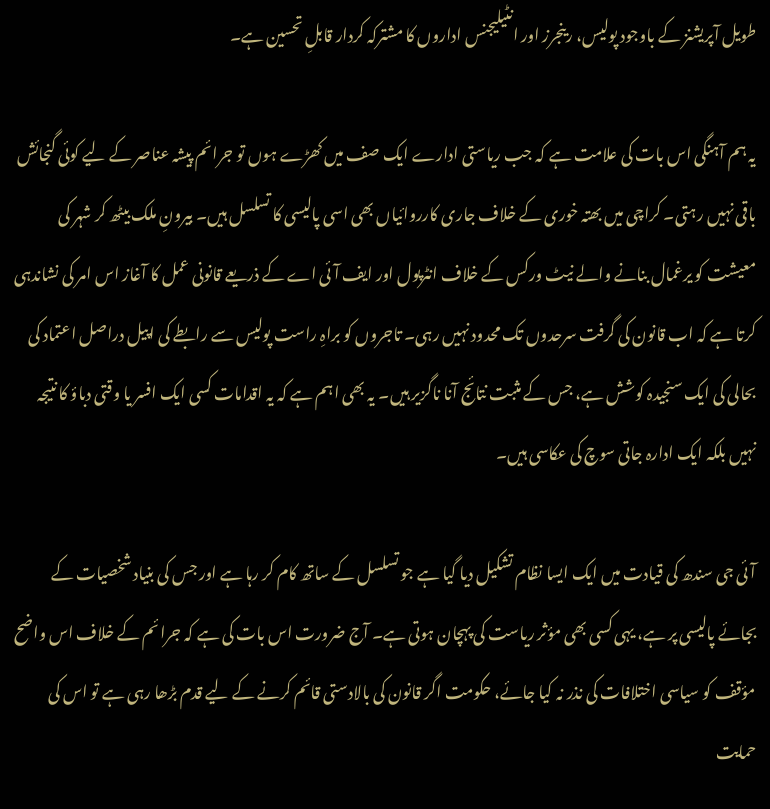طویل آپریشنز کے باوجود پولیس، رینجرز اور انٹیلیجنس اداروں کا مشترکہ کردار قابلِ تحسین ہے۔

یہ ہم آہنگی اس بات کی علامت ہے کہ جب ریاستی ادارے ایک صف میں کھڑے ہوں تو جرائم پیشہ عناصر کے لیے کوئی گنجائش باقی نہیں رہتی۔ کراچی میں بھتہ خوری کے خلاف جاری کارروائیاں بھی اسی پالیسی کا تسلسل ہیں۔ بیرونِ ملک بیٹھ کر شہر کی معیشت کو یرغمال بنانے والے نیٹ ورکس کے خلاف انٹرپول اور ایف آئی اے کے ذریعے قانونی عمل کا آغاز اس امر کی نشاندہی کرتا ہے کہ اب قانون کی گرفت سرحدوں تک محدود نہیں رہی۔ تاجروں کو براہِ راست پولیس سے رابطے کی اپیل دراصل اعتماد کی بحالی کی ایک سنجیدہ کوشش ہے، جس کے مثبت نتائج آنا ناگزیر ہیں۔ یہ بھی اہم ہے کہ یہ اقدامات کسی ایک افسر یا وقتی دباؤ کا نتیجہ نہیں بلکہ ایک ادارہ جاتی سوچ کی عکاسی ہیں۔

آئی جی سندھ کی قیادت میں ایک ایسا نظام تشکیل دیا گیا ہے جو تسلسل کے ساتھ کام کر رہا ہے اور جس کی بنیاد شخصیات کے بجائے پالیسی پر ہے، یہی کسی بھی مؤثر ریاست کی پہچان ہوتی ہے۔ آج ضرورت اس بات کی ہے کہ جرائم کے خلاف اس واضح مؤقف کو سیاسی اختلافات کی نذر نہ کیا جائے، حکومت اگر قانون کی بالادستی قائم کرنے کے لیے قدم بڑھا رہی ہے تو اس کی حمایت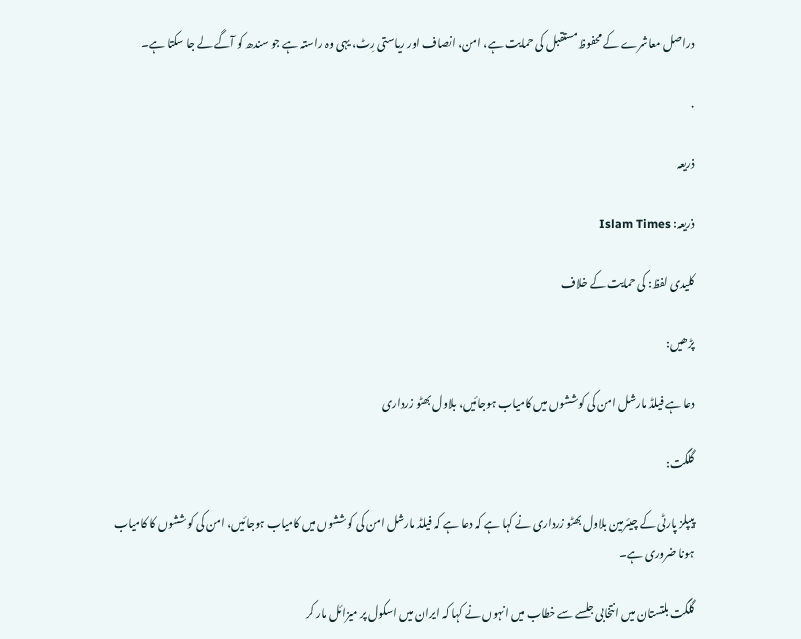دراصل معاشرے کے محفوظ مستقبل کی حمایت ہے، امن، انصاف اور ریاستی رِٹ، یہی وہ راستہ ہے جو سندھ کو آگے لے جا سکتا ہے۔

.

ذریعہ

ذریعہ: Islam Times

کلیدی لفظ: کی حمایت کے خلاف

پڑھیں:

دعا ہے فیلڈ مارشل امن کی کوششوں میں کامیاب ہوجائیں، بلاول بھٹو زرداری

گلگت:

پیپلز پارٹی کے چیئرمین بلاول بھٹو زرداری نے کہا ہے کہ دعا ہے کہ فیلڈ مارشل امن کی کوششوں میں کامیاب ہوجائیں، امن کی کوششوں کا کامیاب ہونا ضروری ہے۔

گلگت بلتستان میں انتخابی جلسے سے خطاب میں انہوں نے کہا کہ ایران میں اسکول پر میزائل مار کر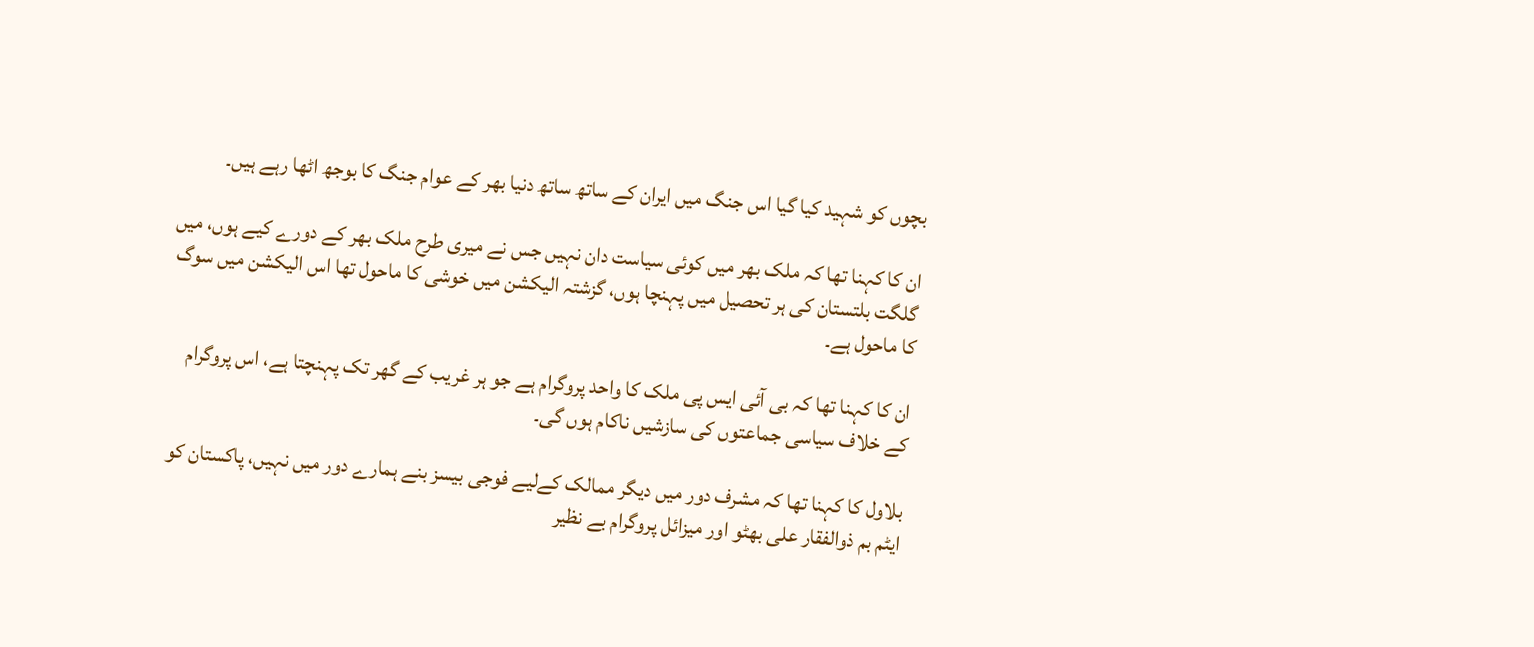بچوں کو شہید کیا گیا اس جنگ میں ایران کے ساتھ ساتھ دنیا بھر کے عوام جنگ کا بوجھ اٹھا رہے ہیں۔

ان کا کہنا تھا کہ ملک بھر میں کوئی سیاست دان نہیں جس نے میری طرح ملک بھر کے دورے کیے ہوں، میں گلگت بلتستان کی ہر تحصیل میں پہنچا ہوں، گزشتہ الیکشن میں خوشی کا ماحول تھا اس الیکشن میں سوگ کا ماحول ہے۔

ان کا کہنا تھا کہ بی آئی ایس پی ملک کا واحد پروگرام ہے جو ہر غریب کے گھر تک پہنچتا ہے، اس پروگرام کے خلاف سیاسی جماعتوں کی سازشیں ناکام ہوں گی۔

بلاول کا کہنا تھا کہ مشرف دور میں دیگر ممالک کےلیے فوجی بیسز بنے ہمارے دور میں نہیں، پاکستان کو ایٹم بم ذوالفقار علی بھٹو اور میزائل پروگرام بے نظیر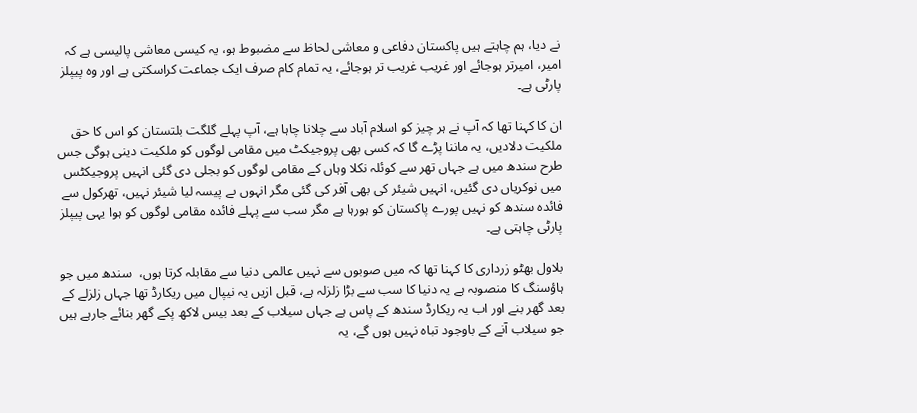نے دیا، ہم چاہتے ہیں پاکستان دفاعی و معاشی لحاظ سے مضبوط ہو، یہ کیسی معاشی پالیسی ہے کہ امیر، امیرتر ہوجائے اور غریب غریب تر ہوجائے، یہ تمام کام صرف ایک جماعت کراسکتی ہے اور وہ پیپلز پارٹی ہے۔

ان کا کہنا تھا کہ آپ نے ہر چیز کو اسلام آباد سے چلانا چاہا ہے، آپ پہلے گلگت بلتستان کو اس کا حق ملکیت دلادیں، یہ ماننا پڑے گا کہ کسی بھی پروجیکٹ میں مقامی لوگوں کو ملکیت دینی ہوگی جس طرح سندھ میں ہے جہاں تھر سے کوئلہ نکلا وہاں کے مقامی لوگوں کو بجلی دی گئی انہیں پروجیکٹس میں نوکریاں دی گئیں، انہیں شیئر کی بھی آفر کی گئی مگر انہوں ںے پیسہ لیا شیئر نہیں، تھرکول سے فائدہ سندھ کو نہیں پورے پاکستان کو ہورہا ہے مگر سب سے پہلے فائدہ مقامی لوگوں کو ہوا یہی پیپلز پارٹی چاہتی ہے۔

بلاول بھٹو زرداری کا کہنا تھا کہ میں صوبوں سے نہیں عالمی دنیا سے مقابلہ کرتا ہوں،  سندھ میں جو ہاؤسنگ کا منصوبہ ہے یہ دنیا کا سب سے بڑا زلزلہ ہے، قبل ازیں یہ نیپال میں ریکارڈ تھا جہاں زلزلے کے بعد گھر بنے اور اب یہ ریکارڈ سندھ کے پاس ہے جہاں سیلاب کے بعد بیس لاکھ پکے گھر بنائے جارہے ہیں جو سیلاب آنے کے باوجود تباہ نہیں ہوں گے، یہ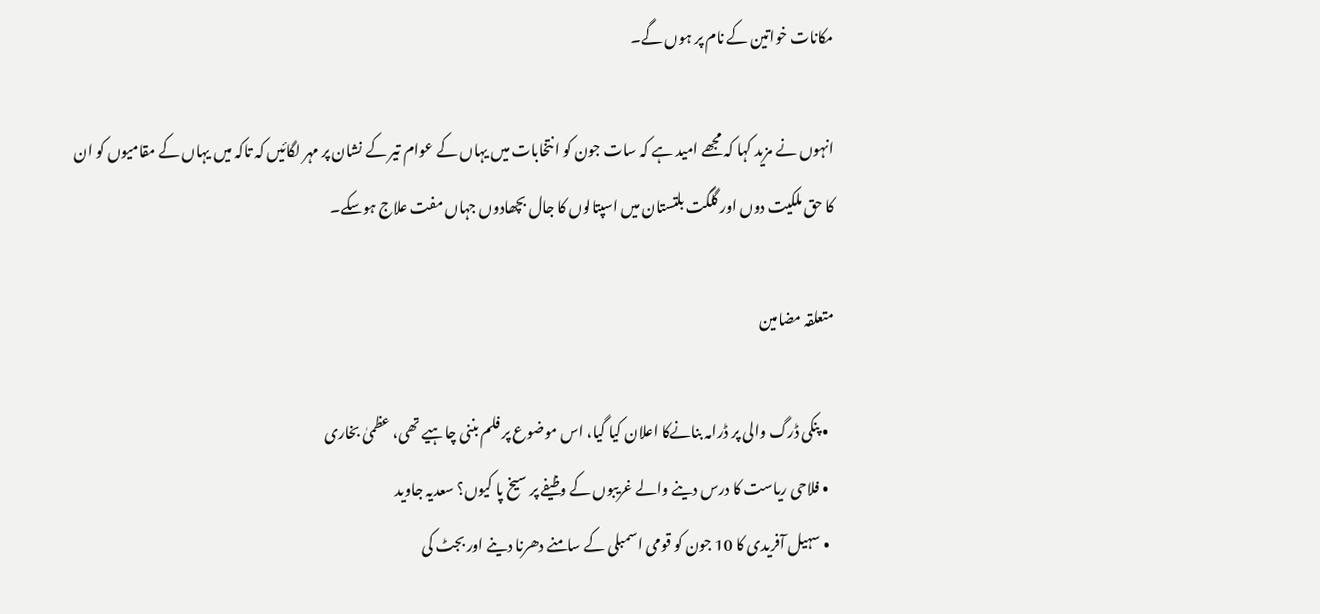مکانات خواتین کے نام پر ہوں گے۔

انہوں نے مزید کہا کہ مجھے امید ہے کہ سات جون کو انتخابات میں یہاں کے عوام تیر کے نشان پر مہر لگائیں کہ تاکہ میں یہاں کے مقامیوں کو ان کا حق ملکیت دوں اور گلگت بلتستان میں اسپتالوں کا جال بچھادوں جہاں مفت علاج ہوسکے۔

متعلقہ مضامین

  • پنکی ڈرگ والی پر ڈرامہ بنانےکا اعلان کیا گیا، اس موضوع پر فلم بننی چاہیے تھی، عظمیٰ بخاری
  • فلاحی ریاست کا درس دینے والے غریبوں کے وظیفے پر سیخ پا کیوں؟ سعدیہ جاوید
  • سہیل آفریدی کا 10 جون کو قومی اسمبلی کے سامنے دھرنا دینے اور بجٹ کی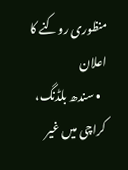منظوری روکنے کا اعلان
  • سندھ بلڈنگ، کراچی میں غیر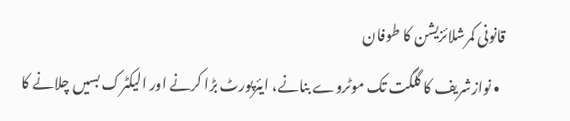قانونی کمرشلائزیشن کا طوفان
  • نوازشریف کا گلگت تک موٹروے بنانے، ایئرپورٹ بڑا کرنے اور الیکٹرک بسیں چلانے کا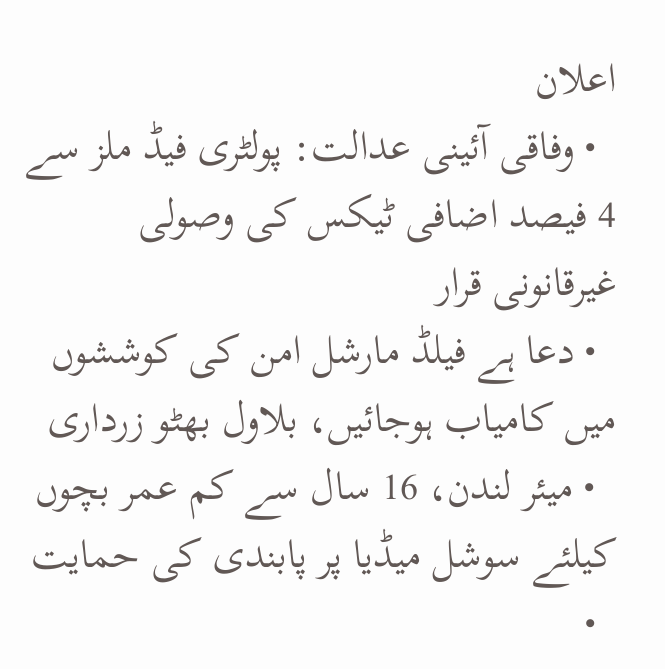اعلان
  • وفاقی آئینی عدالت: پولٹری فیڈ ملز سے 4 فیصد اضافی ٹیکس کی وصولی غیرقانونی قرار
  • دعا ہے فیلڈ مارشل امن کی کوششوں میں کامیاب ہوجائیں، بلاول بھٹو زرداری
  • میئر لندن، 16 سال سے کم عمر بچوں کیلئے سوشل میڈیا پر پابندی کی حمایت
  •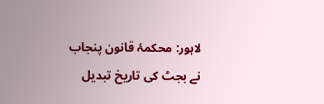لاہور: محکمۂ قانون پنجاب نے بجٹ کی تاریخ تبدیل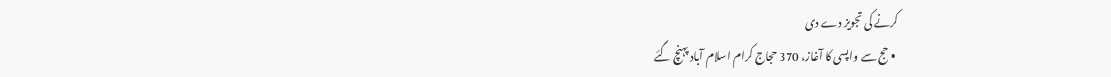کرنے کی تجویز دے دی
  • حج سے واپسی کا آغاز، 370 حجاج کرام اسلام آباد پہنچ گئے